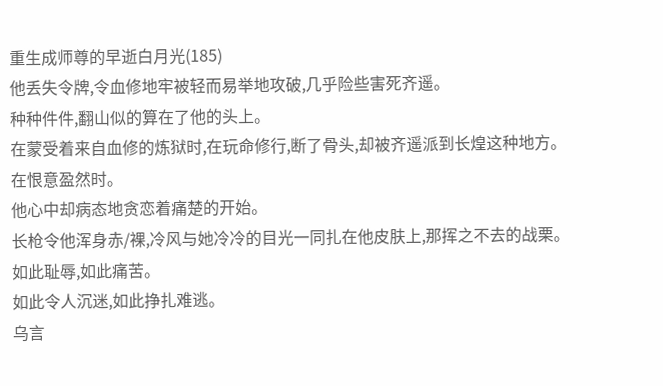重生成师尊的早逝白月光(185)
他丢失令牌,令血修地牢被轻而易举地攻破,几乎险些害死齐遥。
种种件件,翻山似的算在了他的头上。
在蒙受着来自血修的炼狱时,在玩命修行,断了骨头,却被齐遥派到长煌这种地方。
在恨意盈然时。
他心中却病态地贪恋着痛楚的开始。
长枪令他浑身赤/裸,冷风与她冷冷的目光一同扎在他皮肤上,那挥之不去的战栗。
如此耻辱,如此痛苦。
如此令人沉迷,如此挣扎难逃。
乌言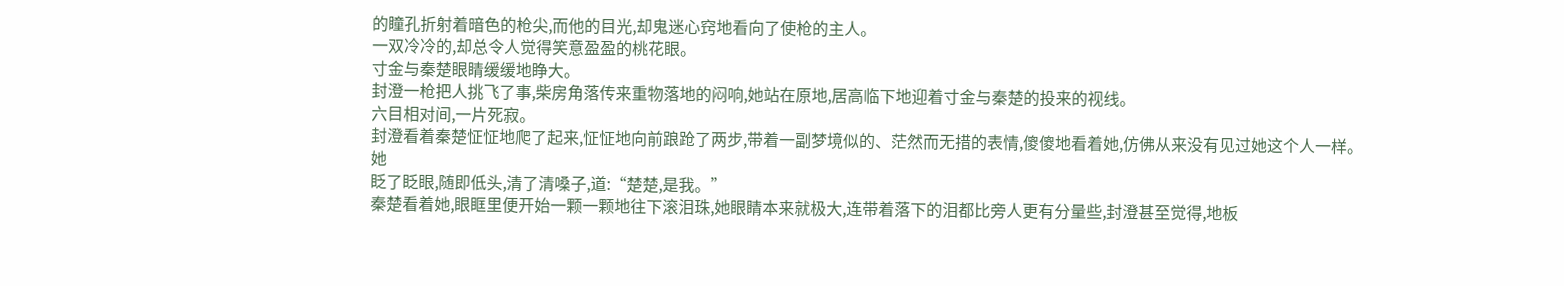的瞳孔折射着暗色的枪尖,而他的目光,却鬼迷心窍地看向了使枪的主人。
一双冷冷的,却总令人觉得笑意盈盈的桃花眼。
寸金与秦楚眼睛缓缓地睁大。
封澄一枪把人挑飞了事,柴房角落传来重物落地的闷响,她站在原地,居高临下地迎着寸金与秦楚的投来的视线。
六目相对间,一片死寂。
封澄看着秦楚怔怔地爬了起来,怔怔地向前踉跄了两步,带着一副梦境似的、茫然而无措的表情,傻傻地看着她,仿佛从来没有见过她这个人一样。
她
眨了眨眼,随即低头,清了清嗓子,道:“楚楚,是我。”
秦楚看着她,眼眶里便开始一颗一颗地往下滚泪珠,她眼睛本来就极大,连带着落下的泪都比旁人更有分量些,封澄甚至觉得,地板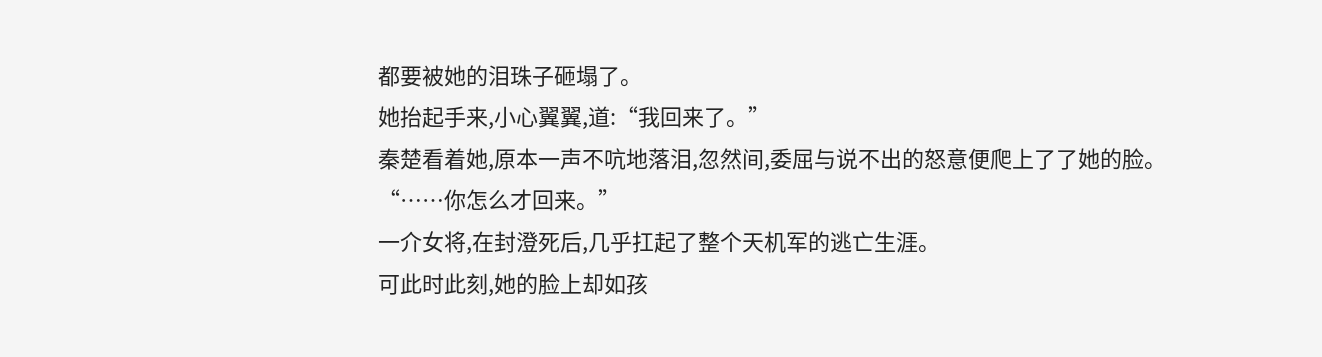都要被她的泪珠子砸塌了。
她抬起手来,小心翼翼,道:“我回来了。”
秦楚看着她,原本一声不吭地落泪,忽然间,委屈与说不出的怒意便爬上了了她的脸。
“……你怎么才回来。”
一介女将,在封澄死后,几乎扛起了整个天机军的逃亡生涯。
可此时此刻,她的脸上却如孩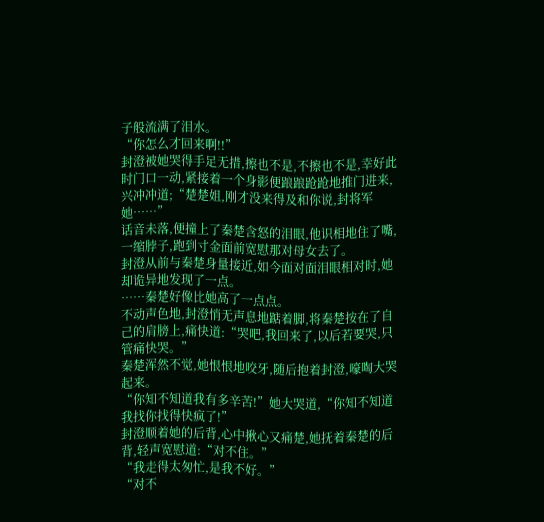子般流满了泪水。
“你怎么才回来啊!!”
封澄被她哭得手足无措,擦也不是,不擦也不是,幸好此时门口一动,紧接着一个身影便踉踉跄跄地推门进来,兴冲冲道;“楚楚姐,刚才没来得及和你说,封将军她……”
话音未落,便撞上了秦楚含怒的泪眼,他识相地住了嘴,一缩脖子,跑到寸金面前宽慰那对母女去了。
封澄从前与秦楚身量接近,如今面对面泪眼相对时,她却诡异地发现了一点。
……秦楚好像比她高了一点点。
不动声色地,封澄悄无声息地踮着脚,将秦楚按在了自己的肩膀上,痛快道:“哭吧,我回来了,以后若要哭,只管痛快哭。”
秦楚浑然不觉,她恨恨地咬牙,随后抱着封澄,嚎啕大哭起来。
“你知不知道我有多辛苦!”她大哭道,“你知不知道我找你找得快疯了!”
封澄顺着她的后背,心中揪心又痛楚,她抚着秦楚的后背,轻声宽慰道:“对不住。”
“我走得太匆忙,是我不好。”
“对不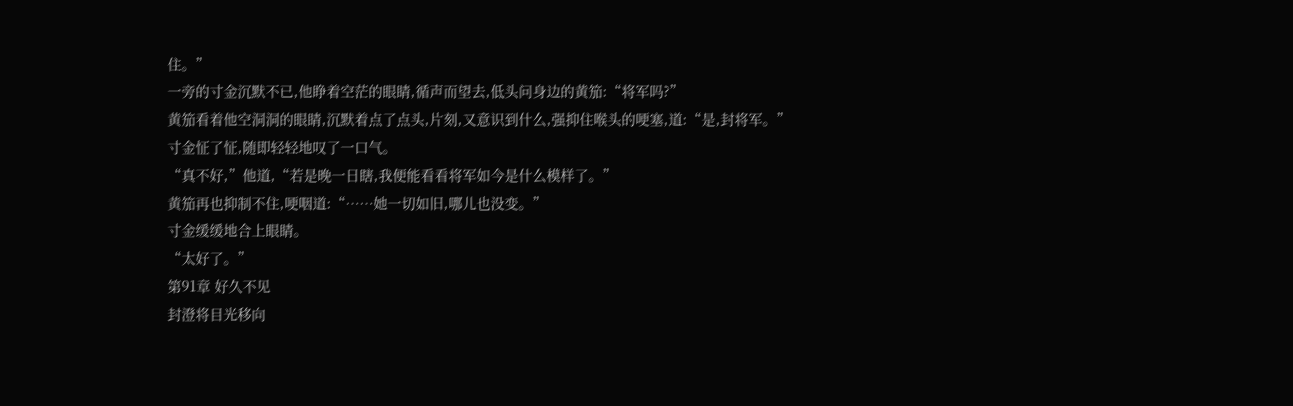住。”
一旁的寸金沉默不已,他睁着空茫的眼睛,循声而望去,低头问身边的黄笳:“将军吗?”
黄笳看着他空洞洞的眼睛,沉默着点了点头,片刻,又意识到什么,强抑住喉头的哽塞,道:“是,封将军。”
寸金怔了怔,随即轻轻地叹了一口气。
“真不好,”他道,“若是晚一日瞎,我便能看看将军如今是什么模样了。”
黄笳再也抑制不住,哽咽道:“……她一切如旧,哪儿也没变。”
寸金缓缓地合上眼睛。
“太好了。”
第91章 好久不见
封澄将目光移向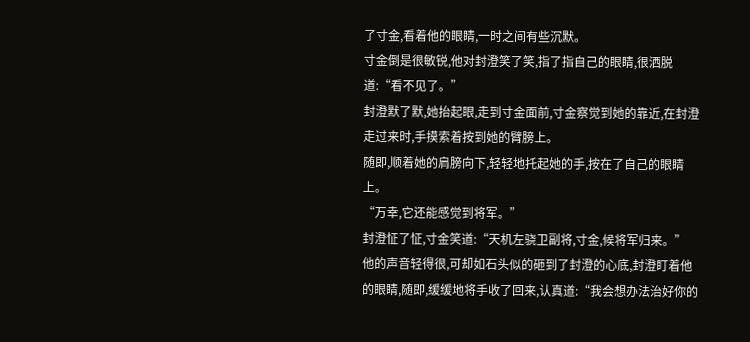了寸金,看着他的眼睛,一时之间有些沉默。
寸金倒是很敏锐,他对封澄笑了笑,指了指自己的眼睛,很洒脱道:“看不见了。”
封澄默了默,她抬起眼,走到寸金面前,寸金察觉到她的靠近,在封澄走过来时,手摸索着按到她的臂膀上。
随即,顺着她的肩膀向下,轻轻地托起她的手,按在了自己的眼睛上。
“万幸,它还能感觉到将军。”
封澄怔了怔,寸金笑道:“天机左骁卫副将,寸金,候将军归来。”
他的声音轻得很,可却如石头似的砸到了封澄的心底,封澄盯着他的眼睛,随即,缓缓地将手收了回来,认真道:“我会想办法治好你的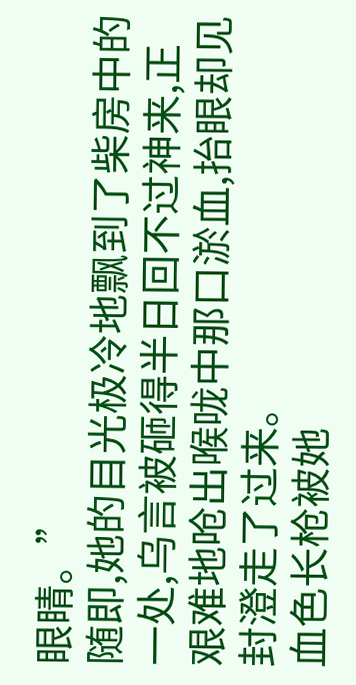眼睛。”
随即,她的目光极冷地飘到了柴房中的一处,乌言被砸得半日回不过神来,正艰难地呛出喉咙中那口淤血,抬眼却见封澄走了过来。
血色长枪被她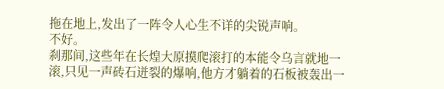拖在地上,发出了一阵令人心生不详的尖锐声响。
不好。
刹那间,这些年在长煌大原摸爬滚打的本能令乌言就地一滚,只见一声砖石迸裂的爆响,他方才躺着的石板被轰出一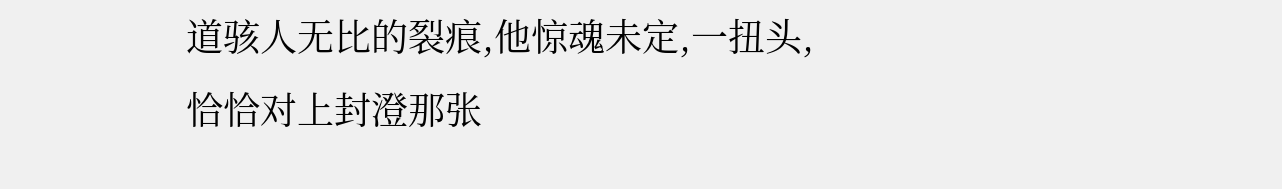道骇人无比的裂痕,他惊魂未定,一扭头,恰恰对上封澄那张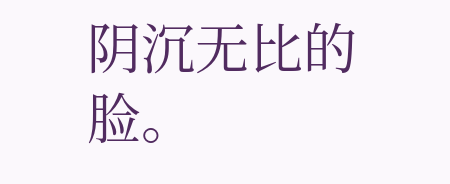阴沉无比的脸。